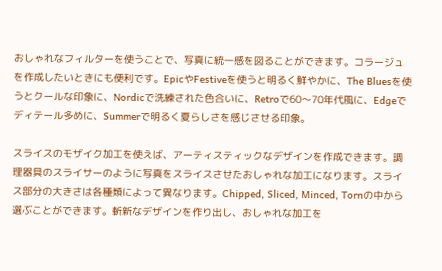おしゃれなフィルターを使うことで、写真に統一感を図ることができます。コラージュを作成したいときにも便利です。EpicやFestiveを使うと明るく鮮やかに、The Bluesを使うとクールな印象に、Nordicで洗練された色合いに、Retroで60〜70年代風に、Edgeでディテール多めに、Summerで明るく夏らしさを感じさせる印象。

スライスのモザイク加工を使えば、アーティスティックなデザインを作成できます。調理器具のスライサーのように写真をスライスさせたおしゃれな加工になります。スライス部分の大きさは各種類によって異なります。Chipped, Sliced, Minced, Tornの中から選ぶことができます。斬新なデザインを作り出し、おしゃれな加工を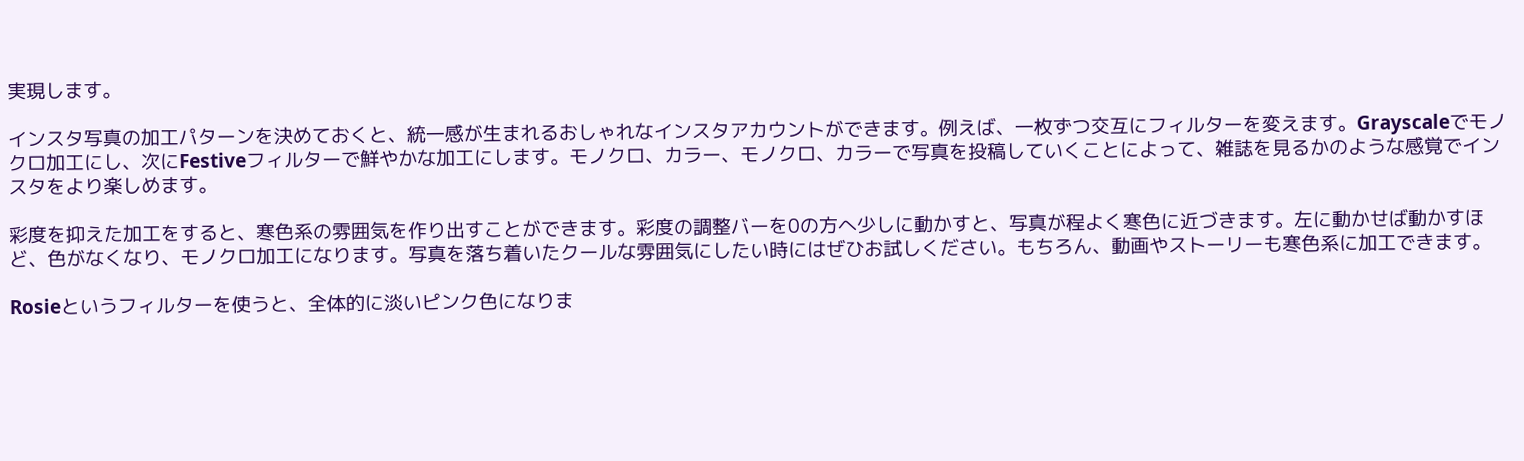実現します。

インスタ写真の加工パターンを決めておくと、統一感が生まれるおしゃれなインスタアカウントができます。例えば、一枚ずつ交互にフィルターを変えます。Grayscaleでモノクロ加工にし、次にFestiveフィルターで鮮やかな加工にします。モノクロ、カラー、モノクロ、カラーで写真を投稿していくことによって、雑誌を見るかのような感覚でインスタをより楽しめます。

彩度を抑えた加工をすると、寒色系の雰囲気を作り出すことができます。彩度の調整バーを0の方へ少しに動かすと、写真が程よく寒色に近づきます。左に動かせば動かすほど、色がなくなり、モノクロ加工になります。写真を落ち着いたクールな雰囲気にしたい時にはぜひお試しください。もちろん、動画やストーリーも寒色系に加工できます。

Rosieというフィルターを使うと、全体的に淡いピンク色になりま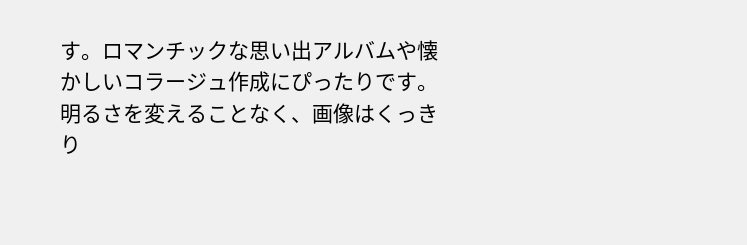す。ロマンチックな思い出アルバムや懐かしいコラージュ作成にぴったりです。明るさを変えることなく、画像はくっきり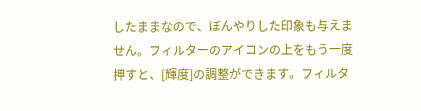したままなので、ぼんやりした印象も与えません。フィルターのアイコンの上をもう一度押すと、[輝度]の調整ができます。フィルタ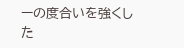ーの度合いを強くした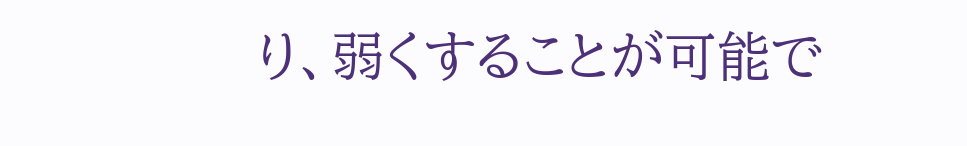り、弱くすることが可能で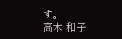す。
高木 和子